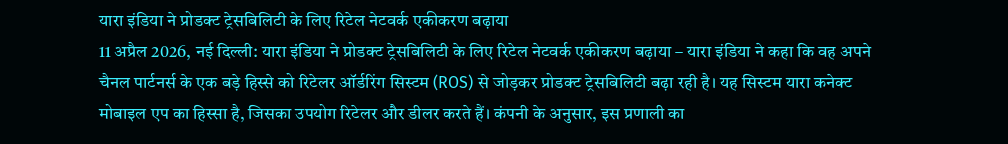यारा इंडिया ने प्रोडक्ट ट्रेसबिलिटी के लिए रिटेल नेटवर्क एकीकरण बढ़ाया
11 अप्रैल 2026, नई दिल्ली: यारा इंडिया ने प्रोडक्ट ट्रेसबिलिटी के लिए रिटेल नेटवर्क एकीकरण बढ़ाया – यारा इंडिया ने कहा कि वह अपने चैनल पार्टनर्स के एक बड़े हिस्से को रिटेलर ऑर्डरिंग सिस्टम (ROS) से जोड़कर प्रोडक्ट ट्रेसबिलिटी बढ़ा रही है। यह सिस्टम यारा कनेक्ट मोबाइल एप का हिस्सा है, जिसका उपयोग रिटेलर और डीलर करते हैं। कंपनी के अनुसार, इस प्रणाली का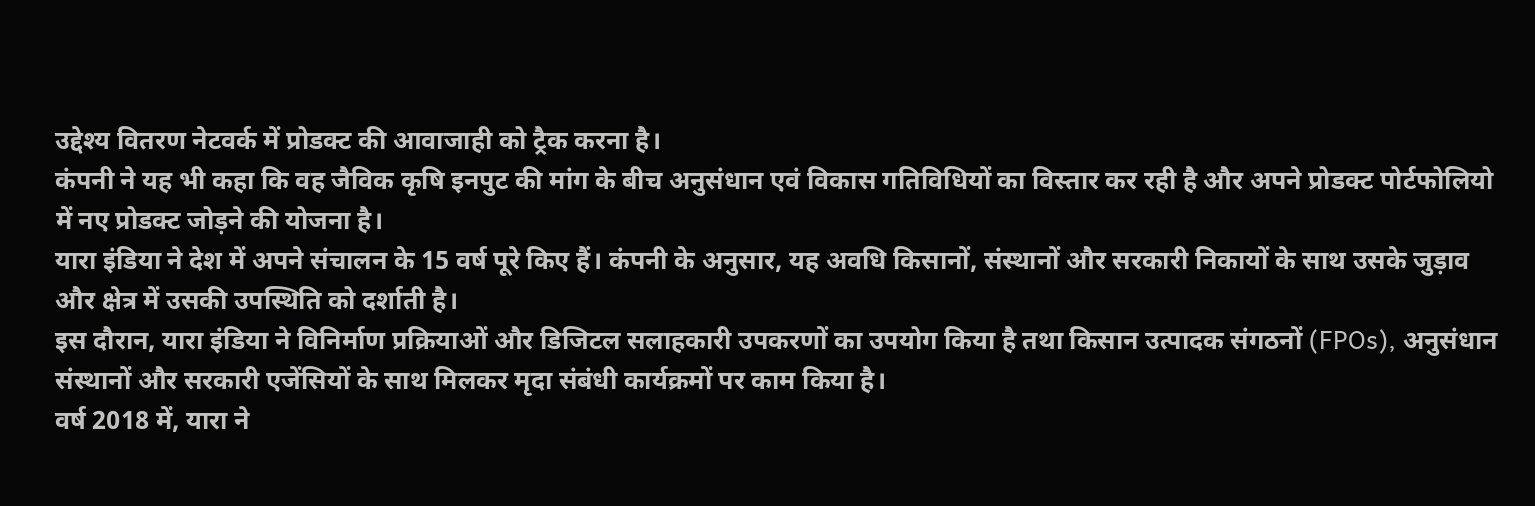उद्देश्य वितरण नेटवर्क में प्रोडक्ट की आवाजाही को ट्रैक करना है।
कंपनी ने यह भी कहा कि वह जैविक कृषि इनपुट की मांग के बीच अनुसंधान एवं विकास गतिविधियों का विस्तार कर रही है और अपने प्रोडक्ट पोर्टफोलियो में नए प्रोडक्ट जोड़ने की योजना है।
यारा इंडिया ने देश में अपने संचालन के 15 वर्ष पूरे किए हैं। कंपनी के अनुसार, यह अवधि किसानों, संस्थानों और सरकारी निकायों के साथ उसके जुड़ाव और क्षेत्र में उसकी उपस्थिति को दर्शाती है।
इस दौरान, यारा इंडिया ने विनिर्माण प्रक्रियाओं और डिजिटल सलाहकारी उपकरणों का उपयोग किया है तथा किसान उत्पादक संगठनों (FPOs), अनुसंधान संस्थानों और सरकारी एजेंसियों के साथ मिलकर मृदा संबंधी कार्यक्रमों पर काम किया है।
वर्ष 2018 में, यारा ने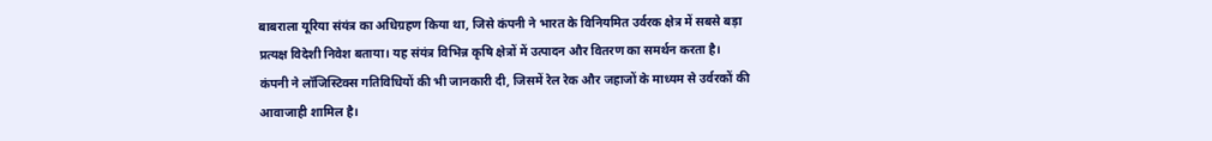बाबराला यूरिया संयंत्र का अधिग्रहण किया था, जिसे कंपनी ने भारत के विनियमित उर्वरक क्षेत्र में सबसे बड़ा प्रत्यक्ष विदेशी निवेश बताया। यह संयंत्र विभिन्न कृषि क्षेत्रों में उत्पादन और वितरण का समर्थन करता है।
कंपनी ने लॉजिस्टिक्स गतिविधियों की भी जानकारी दी, जिसमें रेल रेक और जहाजों के माध्यम से उर्वरकों की आवाजाही शामिल है।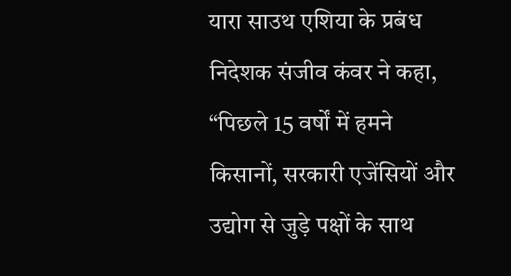यारा साउथ एशिया के प्रबंध निदेशक संजीव कंवर ने कहा, “पिछले 15 वर्षों में हमने किसानों, सरकारी एजेंसियों और उद्योग से जुड़े पक्षों के साथ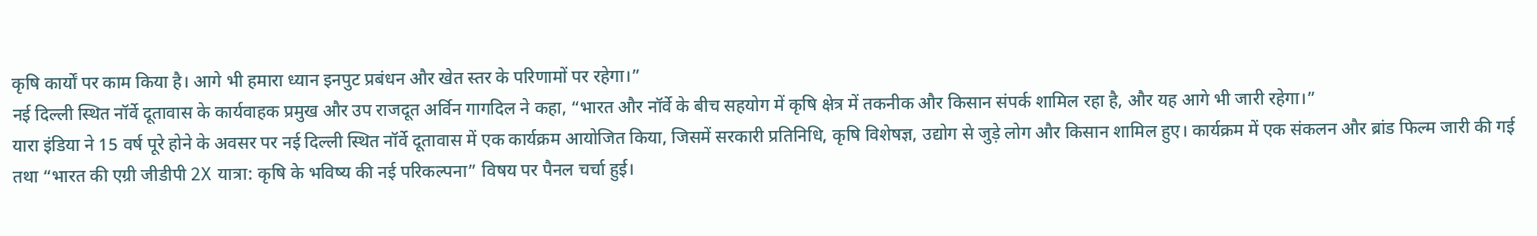कृषि कार्यों पर काम किया है। आगे भी हमारा ध्यान इनपुट प्रबंधन और खेत स्तर के परिणामों पर रहेगा।”
नई दिल्ली स्थित नॉर्वे दूतावास के कार्यवाहक प्रमुख और उप राजदूत अर्विन गागदिल ने कहा, “भारत और नॉर्वे के बीच सहयोग में कृषि क्षेत्र में तकनीक और किसान संपर्क शामिल रहा है, और यह आगे भी जारी रहेगा।”
यारा इंडिया ने 15 वर्ष पूरे होने के अवसर पर नई दिल्ली स्थित नॉर्वे दूतावास में एक कार्यक्रम आयोजित किया, जिसमें सरकारी प्रतिनिधि, कृषि विशेषज्ञ, उद्योग से जुड़े लोग और किसान शामिल हुए। कार्यक्रम में एक संकलन और ब्रांड फिल्म जारी की गई तथा “भारत की एग्री जीडीपी 2X यात्रा: कृषि के भविष्य की नई परिकल्पना” विषय पर पैनल चर्चा हुई।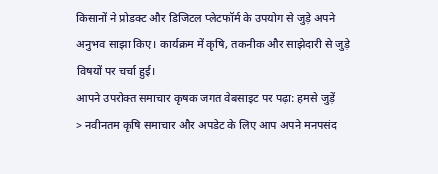किसानों ने प्रोडक्ट और डिजिटल प्लेटफॉर्म के उपयोग से जुड़े अपने अनुभव साझा किए। कार्यक्रम में कृषि, तकनीक और साझेदारी से जुड़े विषयों पर चर्चा हुई।
आपने उपरोक्त समाचार कृषक जगत वेबसाइट पर पढ़ा: हमसे जुड़ें
> नवीनतम कृषि समाचार और अपडेट के लिए आप अपने मनपसंद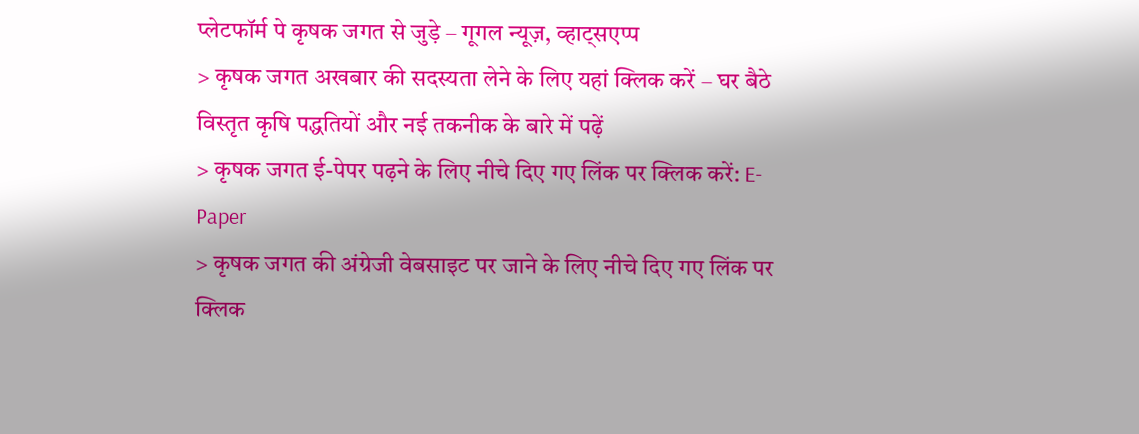प्लेटफॉर्म पे कृषक जगत से जुड़े – गूगल न्यूज़, व्हाट्सएप्प
> कृषक जगत अखबार की सदस्यता लेने के लिए यहां क्लिक करें – घर बैठे विस्तृत कृषि पद्धतियों और नई तकनीक के बारे में पढ़ें
> कृषक जगत ई-पेपर पढ़ने के लिए नीचे दिए गए लिंक पर क्लिक करें: E-Paper
> कृषक जगत की अंग्रेजी वेबसाइट पर जाने के लिए नीचे दिए गए लिंक पर क्लिक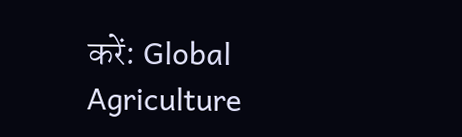करें: Global Agriculture